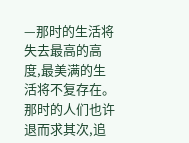—那时的生活将失去最高的高度,最美满的生活将不复存在。那时的人们也许退而求其次,追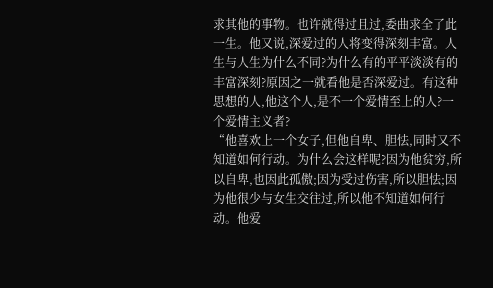求其他的事物。也许就得过且过,委曲求全了此一生。他又说,深爱过的人将变得深刻丰富。人生与人生为什么不同?为什么有的平平淡淡有的丰富深刻?原因之一就看他是否深爱过。有这种思想的人,他这个人,是不一个爱情至上的人?一个爱情主义者?
“他喜欢上一个女子,但他自卑、胆怯,同时又不知道如何行动。为什么会这样呢?因为他贫穷,所以自卑,也因此孤傲;因为受过伤害,所以胆怯;因为他很少与女生交往过,所以他不知道如何行动。他爱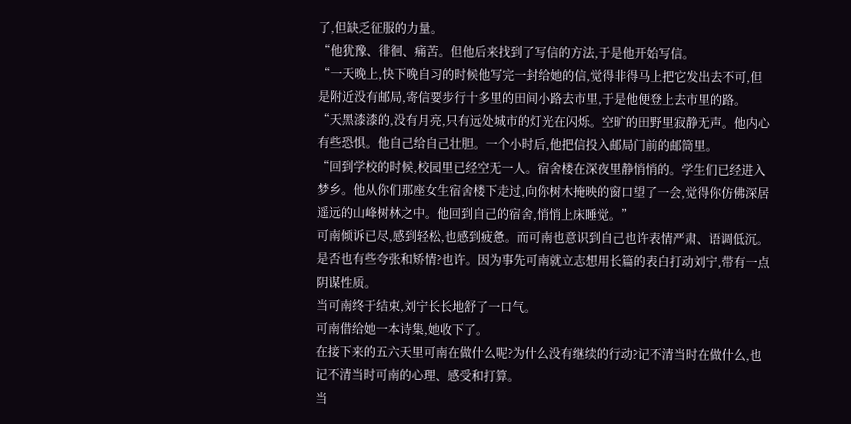了,但缺乏征服的力量。
“他犹豫、徘徊、痛苦。但他后来找到了写信的方法,于是他开始写信。
“一天晚上,快下晚自习的时候他写完一封给她的信,觉得非得马上把它发出去不可,但是附近没有邮局,寄信要步行十多里的田间小路去市里,于是他便登上去市里的路。
“天黑漆漆的,没有月亮,只有远处城市的灯光在闪烁。空旷的田野里寂静无声。他内心有些恐惧。他自己给自己壮胆。一个小时后,他把信投入邮局门前的邮筒里。
“回到学校的时候,校园里已经空无一人。宿舍楼在深夜里静悄悄的。学生们已经进入梦乡。他从你们那座女生宿舍楼下走过,向你树木掩映的窗口望了一会,觉得你仿佛深居遥远的山峰树林之中。他回到自己的宿舍,悄悄上床睡觉。”
可南倾诉已尽,感到轻松,也感到疲惫。而可南也意识到自己也许表情严肃、语调低沉。是否也有些夸张和矫情?也许。因为事先可南就立志想用长篇的表白打动刘宁,带有一点阴谋性质。
当可南终于结束,刘宁长长地舒了一口气。
可南借给她一本诗集,她收下了。
在接下来的五六天里可南在做什么呢?为什么没有继续的行动?记不清当时在做什么,也记不清当时可南的心理、感受和打算。
当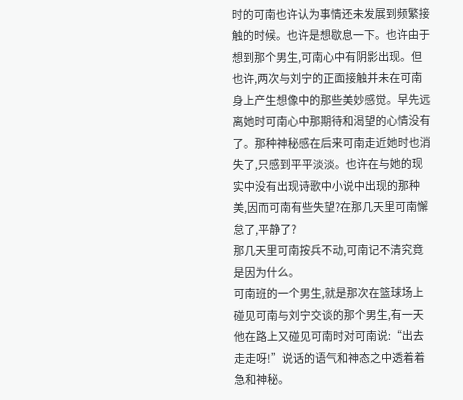时的可南也许认为事情还未发展到频繁接触的时候。也许是想歇息一下。也许由于想到那个男生,可南心中有阴影出现。但也许,两次与刘宁的正面接触并未在可南身上产生想像中的那些美妙感觉。早先远离她时可南心中那期待和渴望的心情没有了。那种神秘感在后来可南走近她时也消失了,只感到平平淡淡。也许在与她的现实中没有出现诗歌中小说中出现的那种美,因而可南有些失望?在那几天里可南懈怠了,平静了?
那几天里可南按兵不动,可南记不清究竟是因为什么。
可南班的一个男生,就是那次在篮球场上碰见可南与刘宁交谈的那个男生,有一天他在路上又碰见可南时对可南说:“出去走走呀!”说话的语气和神态之中透着着急和神秘。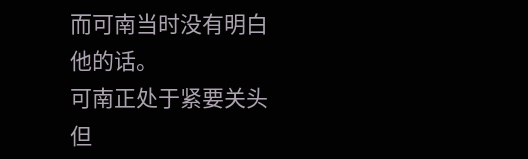而可南当时没有明白他的话。
可南正处于紧要关头但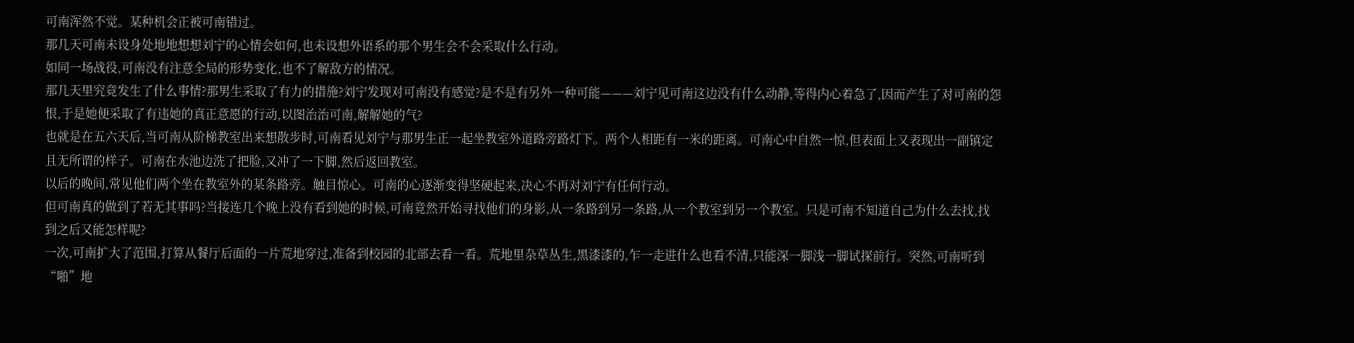可南浑然不觉。某种机会正被可南错过。
那几天可南未设身处地地想想刘宁的心情会如何,也未设想外语系的那个男生会不会采取什么行动。
如同一场战役,可南没有注意全局的形势变化,也不了解敌方的情况。
那几天里究竟发生了什么事情?那男生采取了有力的措施?刘宁发现对可南没有感觉?是不是有另外一种可能———刘宁见可南这边没有什么动静,等得内心着急了,因而产生了对可南的怨恨,于是她便采取了有违她的真正意愿的行动,以图治治可南,解解她的气?
也就是在五六天后,当可南从阶梯教室出来想散步时,可南看见刘宁与那男生正一起坐教室外道路旁路灯下。两个人相距有一米的距离。可南心中自然一惊,但表面上又表现出一副镇定且无所谓的样子。可南在水池边洗了把脸,又冲了一下脚,然后返回教室。
以后的晚间,常见他们两个坐在教室外的某条路旁。触目惊心。可南的心逐渐变得坚硬起来,决心不再对刘宁有任何行动。
但可南真的做到了若无其事吗?当接连几个晚上没有看到她的时候,可南竟然开始寻找他们的身影,从一条路到另一条路,从一个教室到另一个教室。只是可南不知道自己为什么去找,找到之后又能怎样呢?
一次,可南扩大了范围,打算从餐厅后面的一片荒地穿过,准备到校园的北部去看一看。荒地里杂草丛生,黑漆漆的,乍一走进什么也看不清,只能深一脚浅一脚试探前行。突然,可南听到“啪”地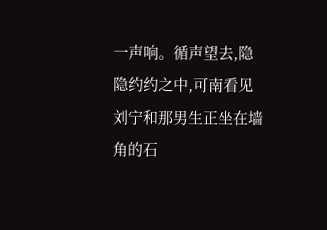一声响。循声望去,隐隐约约之中,可南看见刘宁和那男生正坐在墙角的石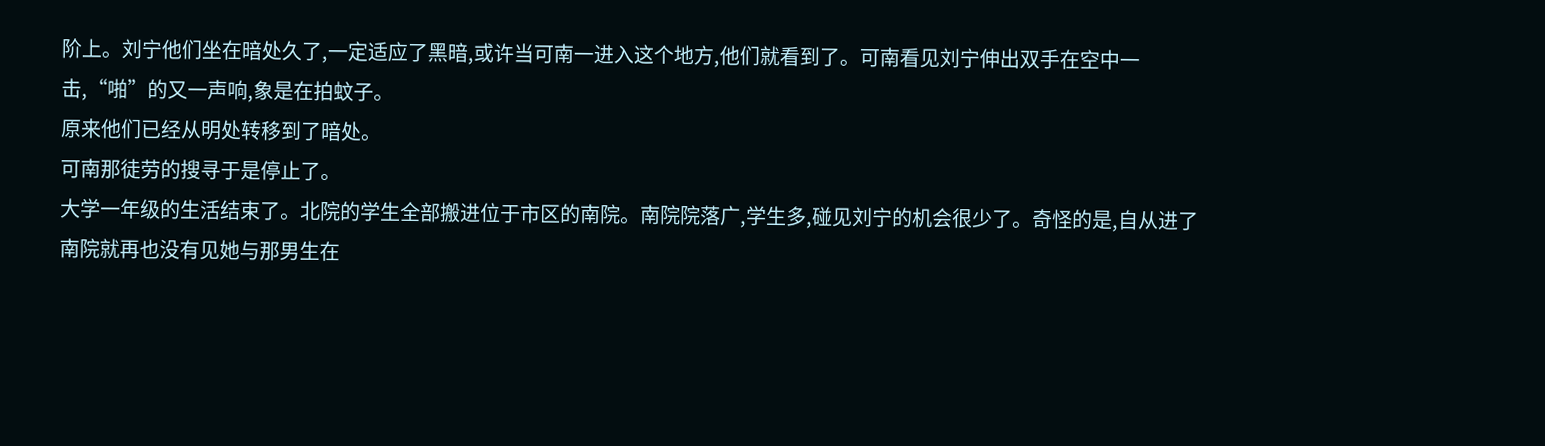阶上。刘宁他们坐在暗处久了,一定适应了黑暗,或许当可南一进入这个地方,他们就看到了。可南看见刘宁伸出双手在空中一击,“啪”的又一声响,象是在拍蚊子。
原来他们已经从明处转移到了暗处。
可南那徒劳的搜寻于是停止了。
大学一年级的生活结束了。北院的学生全部搬进位于市区的南院。南院院落广,学生多,碰见刘宁的机会很少了。奇怪的是,自从进了南院就再也没有见她与那男生在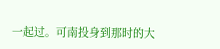一起过。可南投身到那时的大